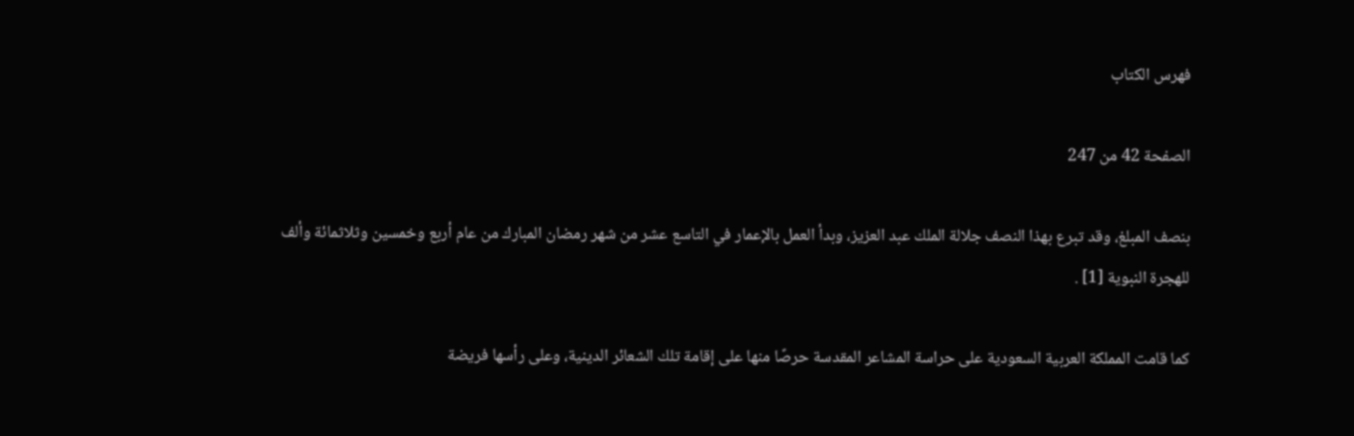فهرس الكتاب

الصفحة 42 من 247

بنصف المبلغ، وقد تبرع بهذا النصف جلالة الملك عبد العزيز، وبدأ العمل بالإعمار في التاسع عشر من شهر رمضان المبارك من عام أربع وخمسين وثلاثمائة وألف للهجرة النبوية [1] .

كما قامت المملكة العربية السعودية على حراسة المشاعر المقدسة حرصًا منها على إقامة تلك الشعائر الدينية، وعلى رأسها فريضة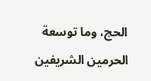الحج، وما توسعة الحرمين الشريفين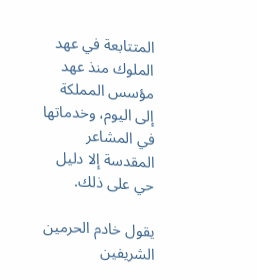المتتابعة في عهد الملوك منذ عهد مؤسس المملكة إلى اليوم، وخدماتها في المشاعر المقدسة إلا دليل حي على ذلك.

يقول خادم الحرمين الشريفين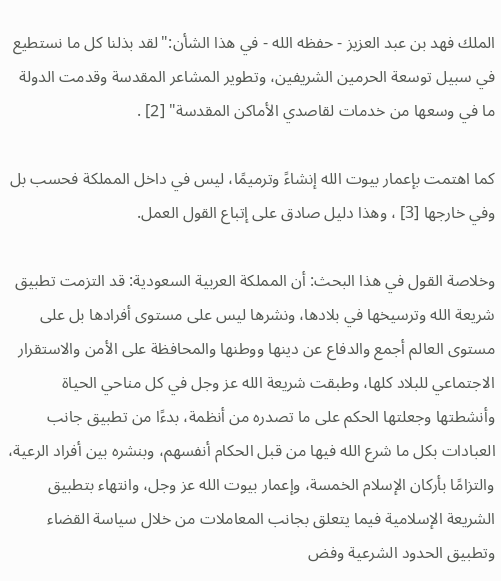الملك فهد بن عبد العزيز - حفظه الله - في هذا الشأن:"لقد بذلنا كل ما نستطيع في سبيل توسعة الحرمين الشريفين، وتطوير المشاعر المقدسة وقدمت الدولة ما في وسعها من خدمات لقاصدي الأماكن المقدسة" [2] .

كما اهتمت بإعمار بيوت الله إنشاءً وترميمًا، ليس في داخل المملكة فحسب بل وفي خارجها [3] ، وهذا دليل صادق على إتباع القول العمل.

وخلاصة القول في هذا البحث: أن المملكة العربية السعودية: قد التزمت تطبيق شريعة الله وترسيخها في بلادها، ونشرها ليس على مستوى أفرادها بل على مستوى العالم أجمع والدفاع عن دينها ووطنها والمحافظة على الأمن والاستقرار الاجتماعي للبلاد كلها، وطبقت شريعة الله عز وجل في كل مناحي الحياة وأنشطتها وجعلتها الحكم على ما تصدره من أنظمة، بدءًا من تطبيق جانب العبادات بكل ما شرع الله فيها من قبل الحكام أنفسهم، وبنشره بين أفراد الرعية، والتزامًا بأركان الإسلام الخمسة، وإعمار بيوت الله عز وجل، وانتهاء بتطبيق الشريعة الإسلامية فيما يتعلق بجانب المعاملات من خلال سياسة القضاء وتطبيق الحدود الشرعية وفض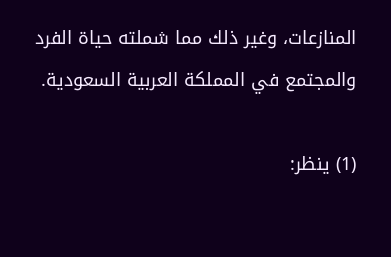المنازعات، وغير ذلك مما شملته حياة الفرد والمجتمع في المملكة العربية السعودية.

(1) ينظر: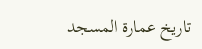تاريخ عمارة المسجد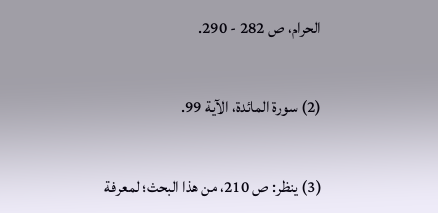الحرام، ص 282 - 290.

(2) سورة المائدة، الآية 99.

(3) ينظر: ص 210، من هذا البحث؛ لمعرفة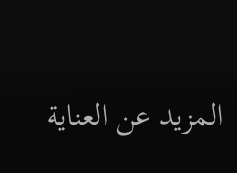المزيد عن العناية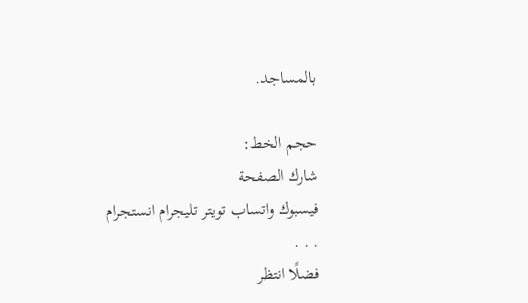بالمساجد.

حجم الخط:
شارك الصفحة
فيسبوك واتساب تويتر تليجرام انستجرام
. . .
فضلًا انتظر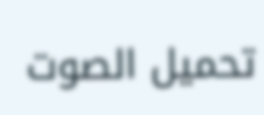تحميل الصوت